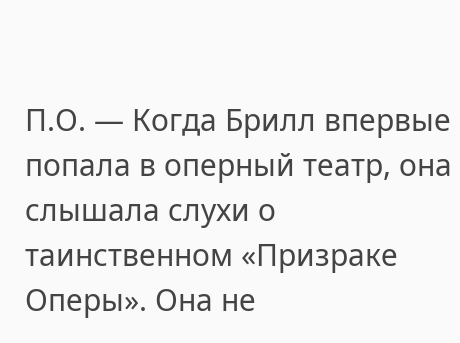П.О. — Когда Брилл впервые попала в оперный театр, она слышала слухи о таинственном «Призраке Оперы». Она не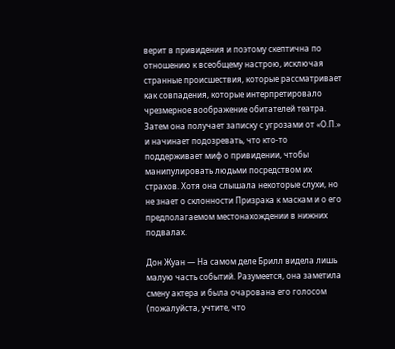верит в привидения и поэтому скептична по отношению к всеобщему настрою, исключая странные происшествия, которые рассматривает как совпадения, которые интерпретировало чрезмерное воображение обитателей театра. Затем она получает записку с угрозами от «О.П.» и начинает подозревать, что кто-то поддерживает миф о привидении, чтобы манипулировать людьми посредством их страхов. Хотя она слышала некоторые слухи, но не знает о склонности Призрака к маскам и о его предполагаемом местонахождении в нижних подвалах.

Дон Жуан — На самом деле Брилл видела лишь малую часть событий. Разумеется, она заметила смену актера и была очарована его голосом (пожалуйста, учтите, что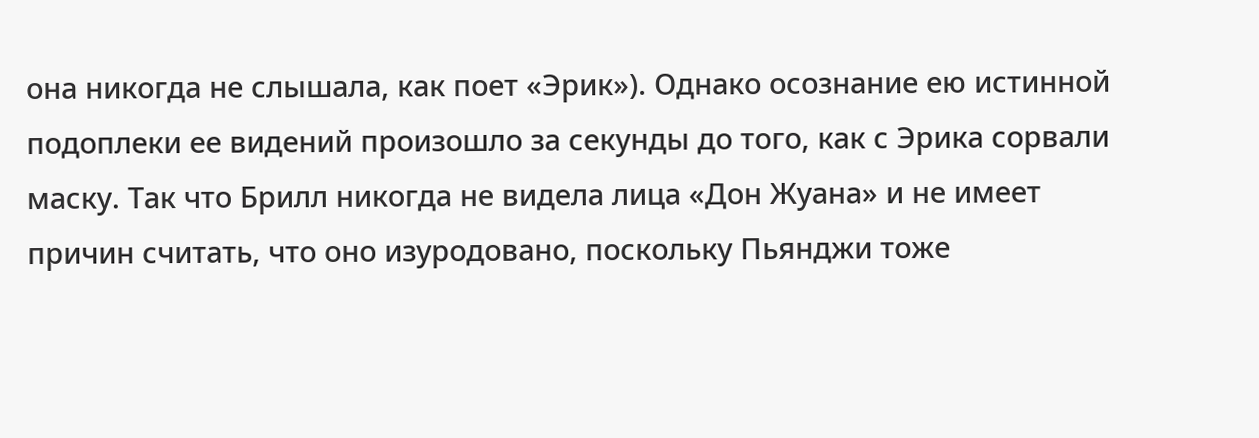она никогда не слышала, как поет «Эрик»). Однако осознание ею истинной подоплеки ее видений произошло за секунды до того, как с Эрика сорвали маску. Так что Брилл никогда не видела лица «Дон Жуана» и не имеет причин считать, что оно изуродовано, поскольку Пьянджи тоже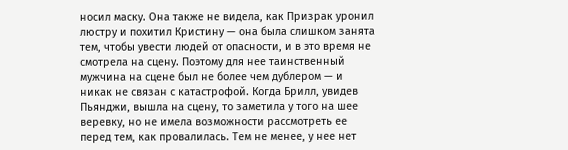носил маску. Она также не видела, как Призрак уронил люстру и похитил Кристину — она была слишком занята тем, чтобы увести людей от опасности, и в это время не смотрела на сцену. Поэтому для нее таинственный мужчина на сцене был не более чем дублером — и никак не связан с катастрофой. Когда Брилл, увидев Пьянджи, вышла на сцену, то заметила у того на шее веревку, но не имела возможности рассмотреть ее перед тем, как провалилась. Тем не менее, у нее нет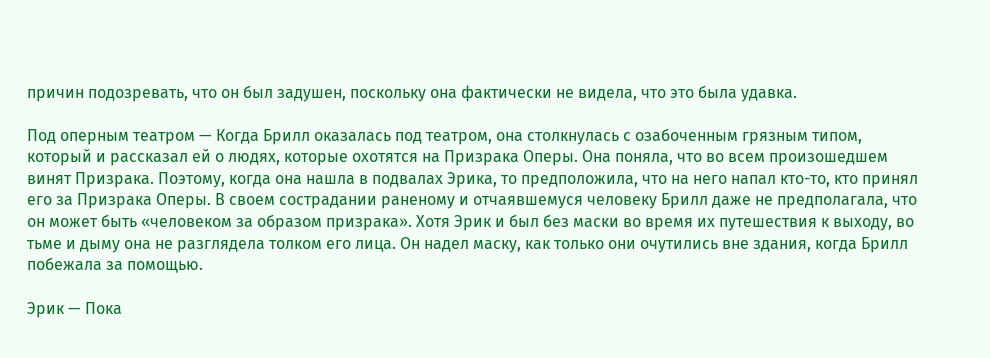причин подозревать, что он был задушен, поскольку она фактически не видела, что это была удавка.

Под оперным театром — Когда Брилл оказалась под театром, она столкнулась с озабоченным грязным типом, который и рассказал ей о людях, которые охотятся на Призрака Оперы. Она поняла, что во всем произошедшем винят Призрака. Поэтому, когда она нашла в подвалах Эрика, то предположила, что на него напал кто-то, кто принял его за Призрака Оперы. В своем сострадании раненому и отчаявшемуся человеку Брилл даже не предполагала, что он может быть «человеком за образом призрака». Хотя Эрик и был без маски во время их путешествия к выходу, во тьме и дыму она не разглядела толком его лица. Он надел маску, как только они очутились вне здания, когда Брилл побежала за помощью.

Эрик — Пока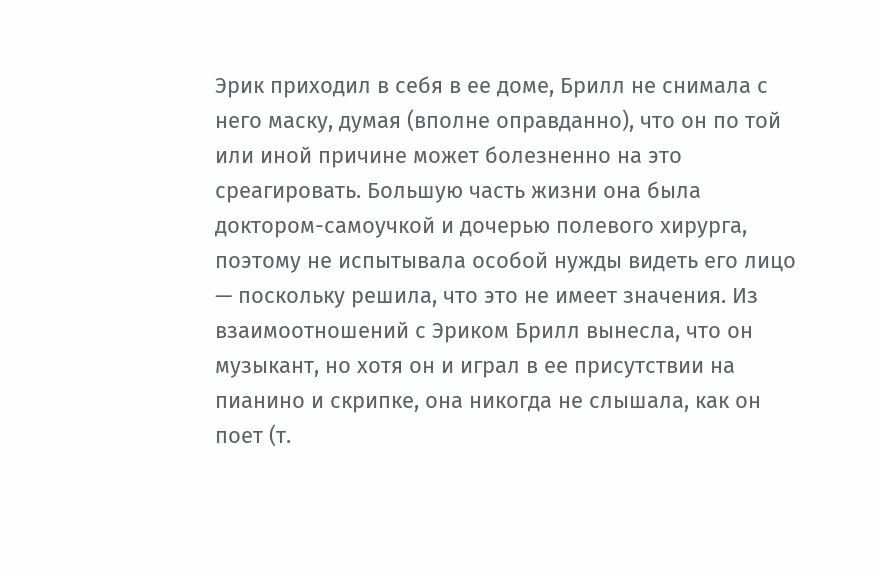Эрик приходил в себя в ее доме, Брилл не снимала с него маску, думая (вполне оправданно), что он по той или иной причине может болезненно на это среагировать. Большую часть жизни она была доктором-самоучкой и дочерью полевого хирурга, поэтому не испытывала особой нужды видеть его лицо — поскольку решила, что это не имеет значения. Из взаимоотношений с Эриком Брилл вынесла, что он музыкант, но хотя он и играл в ее присутствии на пианино и скрипке, она никогда не слышала, как он поет (т.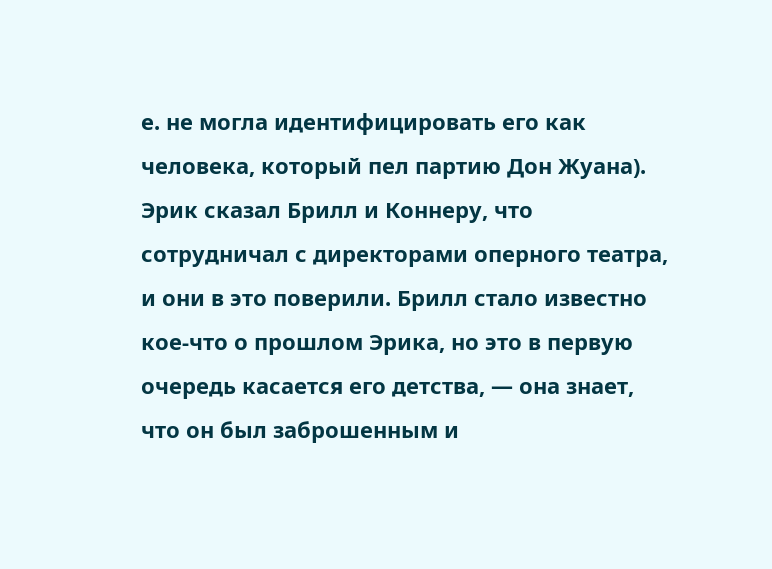е. не могла идентифицировать его как человека, который пел партию Дон Жуана). Эрик сказал Брилл и Коннеру, что сотрудничал с директорами оперного театра, и они в это поверили. Брилл стало известно кое-что о прошлом Эрика, но это в первую очередь касается его детства, — она знает, что он был заброшенным и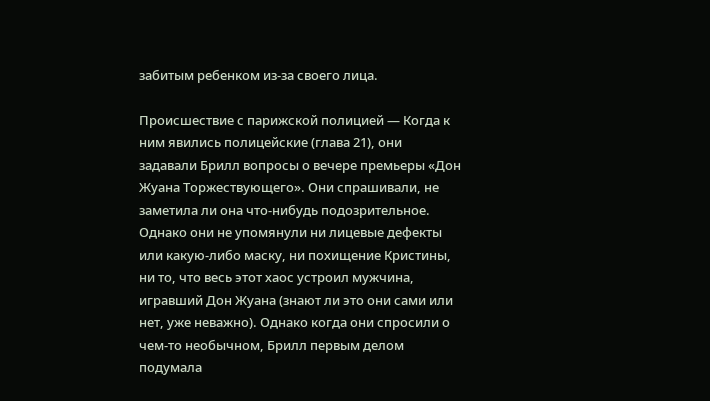забитым ребенком из-за своего лица.

Происшествие с парижской полицией — Когда к ним явились полицейские (глава 21), они задавали Брилл вопросы о вечере премьеры «Дон Жуана Торжествующего». Они спрашивали, не заметила ли она что-нибудь подозрительное. Однако они не упомянули ни лицевые дефекты или какую-либо маску, ни похищение Кристины, ни то, что весь этот хаос устроил мужчина, игравший Дон Жуана (знают ли это они сами или нет, уже неважно). Однако когда они спросили о чем-то необычном, Брилл первым делом подумала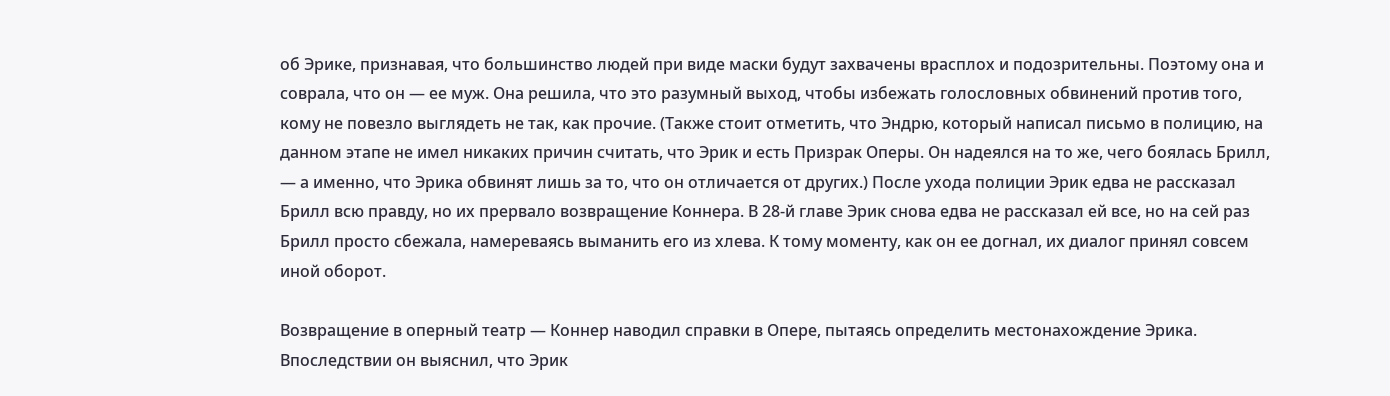об Эрике, признавая, что большинство людей при виде маски будут захвачены врасплох и подозрительны. Поэтому она и соврала, что он — ее муж. Она решила, что это разумный выход, чтобы избежать голословных обвинений против того, кому не повезло выглядеть не так, как прочие. (Также стоит отметить, что Эндрю, который написал письмо в полицию, на данном этапе не имел никаких причин считать, что Эрик и есть Призрак Оперы. Он надеялся на то же, чего боялась Брилл, — а именно, что Эрика обвинят лишь за то, что он отличается от других.) После ухода полиции Эрик едва не рассказал Брилл всю правду, но их прервало возвращение Коннера. В 28-й главе Эрик снова едва не рассказал ей все, но на сей раз Брилл просто сбежала, намереваясь выманить его из хлева. К тому моменту, как он ее догнал, их диалог принял совсем иной оборот.

Возвращение в оперный театр — Коннер наводил справки в Опере, пытаясь определить местонахождение Эрика. Впоследствии он выяснил, что Эрик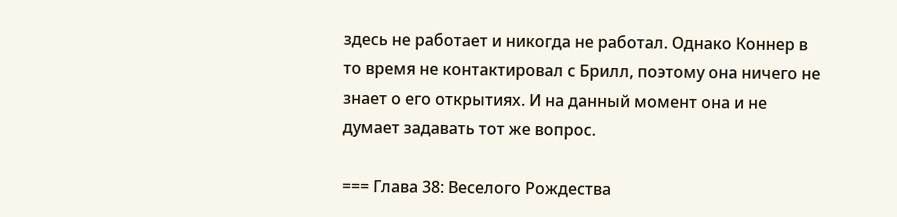здесь не работает и никогда не работал. Однако Коннер в то время не контактировал с Брилл, поэтому она ничего не знает о его открытиях. И на данный момент она и не думает задавать тот же вопрос.

=== Глава 38: Веселого Рождества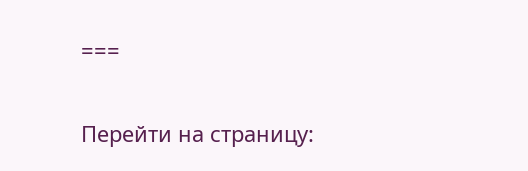===

Перейти на страницу: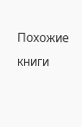Похожие книги